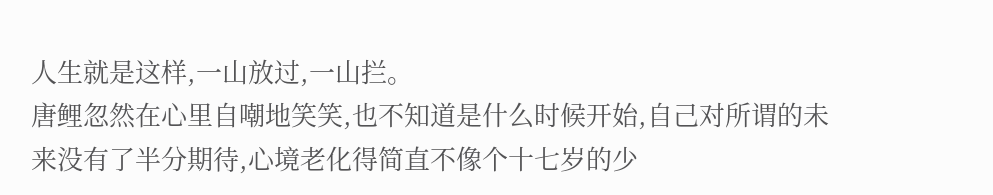人生就是这样,一山放过,一山拦。
唐鲤忽然在心里自嘲地笑笑,也不知道是什么时候开始,自己对所谓的未来没有了半分期待,心境老化得简直不像个十七岁的少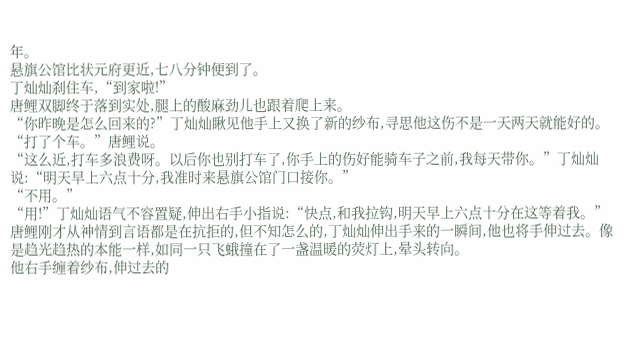年。
悬旗公馆比状元府更近,七八分钟便到了。
丁灿灿刹住车,“到家啦!”
唐鲤双脚终于落到实处,腿上的酸麻劲儿也跟着爬上来。
“你昨晚是怎么回来的?”丁灿灿瞅见他手上又换了新的纱布,寻思他这伤不是一天两天就能好的。
“打了个车。”唐鲤说。
“这么近,打车多浪费呀。以后你也别打车了,你手上的伤好能骑车子之前,我每天带你。”丁灿灿说:“明天早上六点十分,我准时来悬旗公馆门口接你。”
“不用。”
“用!”丁灿灿语气不容置疑,伸出右手小指说:“快点,和我拉钩,明天早上六点十分在这等着我。”
唐鲤刚才从神情到言语都是在抗拒的,但不知怎么的,丁灿灿伸出手来的一瞬间,他也将手伸过去。像是趋光趋热的本能一样,如同一只飞蛾撞在了一盏温暖的荧灯上,晕头转向。
他右手缠着纱布,伸过去的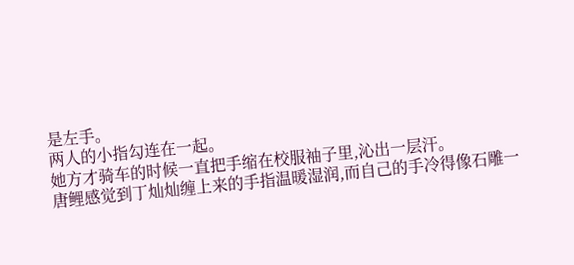是左手。
两人的小指勾连在一起。
她方才骑车的时候一直把手缩在校服袖子里,沁出一层汗。
唐鲤感觉到丁灿灿缠上来的手指温暖湿润,而自己的手冷得像石雕一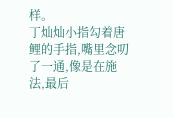样。
丁灿灿小指勾着唐鲤的手指,嘴里念叨了一通,像是在施法,最后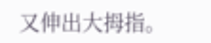又伸出大拇指。